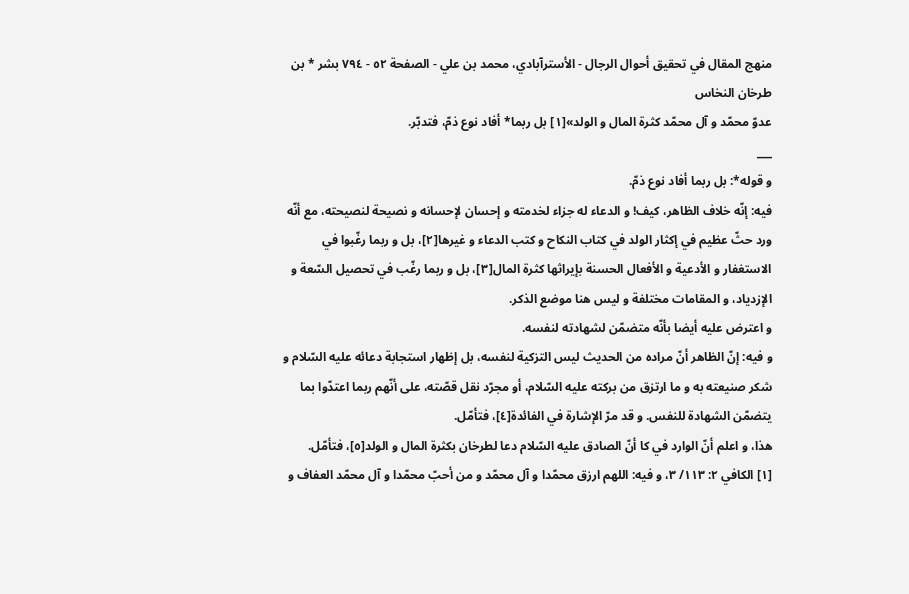منهج المقال في تحقيق أحوال الرجال - الأسترآبادي، محمد بن علي - الصفحة ٥٢ - ٧٩٤ بشر * بن طرخان النخاس
عدوّ محمّد و آل محمّد كثرة المال و الولد»[١] بل ربما* أفاد نوع ذمّ، فتدبّر.
___
و قوله*: بل ربما أفاد نوع ذمّ.
فيه: إنّه خلاف الظاهر، كيف! و الدعاء له جزاء لخدمته و إحسان لإحسانه و نصيحة لنصيحته، مع أنّه ورد حثّ عظيم في إكثار الولد في كتاب النكاح و كتب الدعاء و غيرها[٢]، بل و ربما رغّبوا في الاستغفار و الأدعية و الأفعال الحسنة بإيراثها كثرة المال[٣]، بل و ربما رغّب في تحصيل السّعة و الإزدياد، و المقامات مختلفة و ليس هنا موضع الذكر.
و اعترض عليه أيضا بأنّه متضمّن لشهادته لنفسه.
و فيه: إنّ الظاهر أنّ مراده من الحديث ليس التزكية لنفسه، بل إظهار استجابة دعائه عليه السّلام و شكر صنيعته به و ما ارتزق من بركته عليه السّلام، أو مجرّد نقل قصّته، على أنّهم ربما اعتدّوا بما يتضمّن الشهادة للنفس. و قد مرّ الإشارة في الفائدة[٤]، فتأمّل.
هذا، و اعلم أنّ الوارد في كا أنّ الصادق عليه السّلام دعا لطرخان بكثرة المال و الولد[٥]، فتأمّل.
[١] الكافي ٢: ١١٣/ ٣، و فيه: اللهم ارزق محمّدا و آل محمّد و من أحبّ محمّدا و آل محمّد العفاف و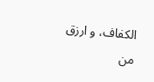الكفاف، و ارزق من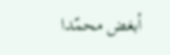أبغض محمّدا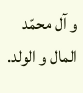و آل محمّد المال و الولد.